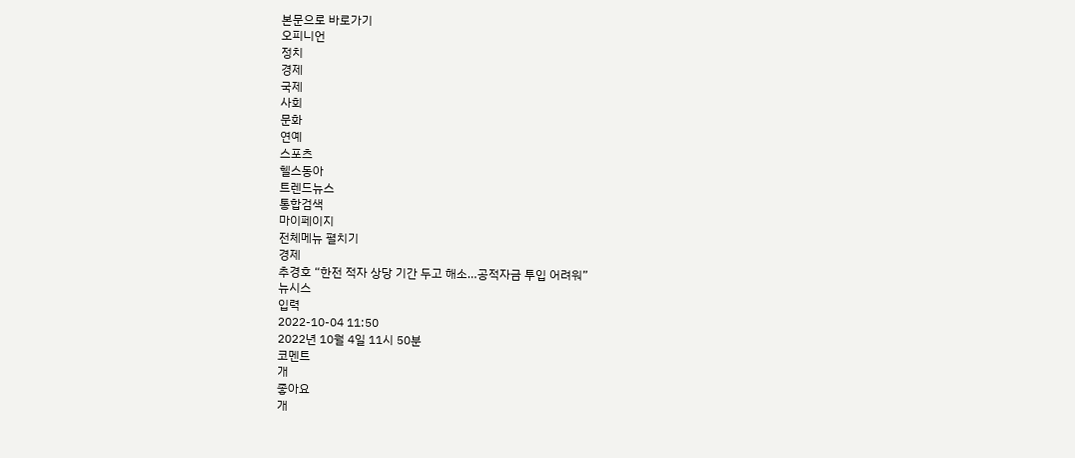본문으로 바로가기
오피니언
정치
경제
국제
사회
문화
연예
스포츠
헬스동아
트렌드뉴스
통합검색
마이페이지
전체메뉴 펼치기
경제
추경호 “한전 적자 상당 기간 두고 해소…공적자금 투입 어려워”
뉴시스
입력
2022-10-04 11:50
2022년 10월 4일 11시 50분
코멘트
개
좋아요
개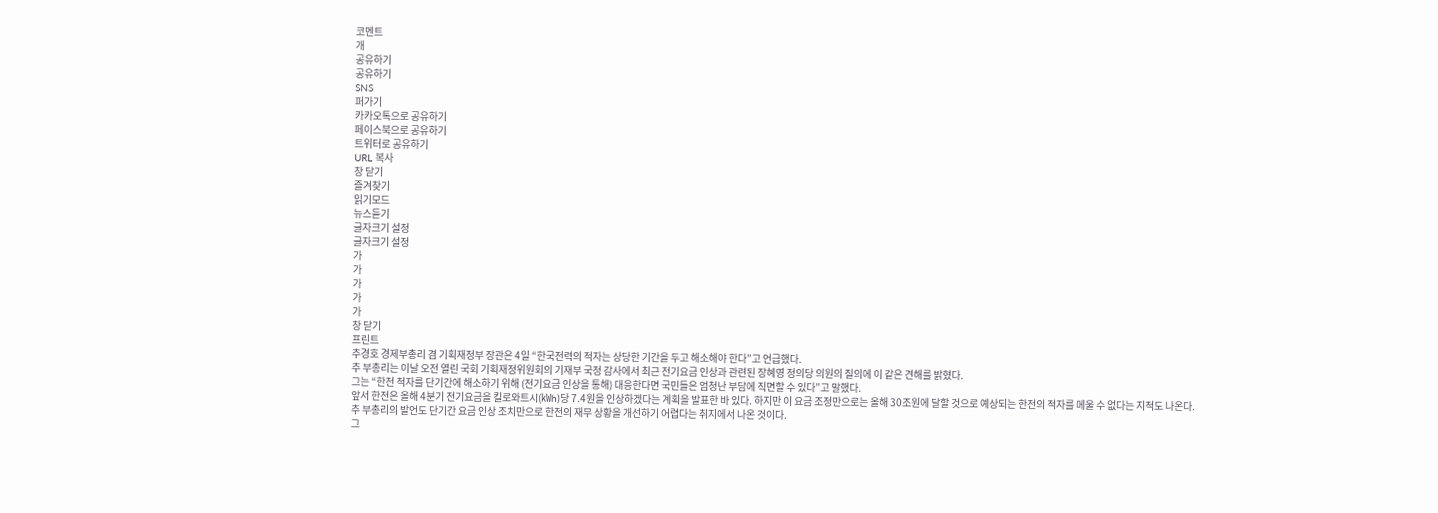코멘트
개
공유하기
공유하기
SNS
퍼가기
카카오톡으로 공유하기
페이스북으로 공유하기
트위터로 공유하기
URL 복사
창 닫기
즐겨찾기
읽기모드
뉴스듣기
글자크기 설정
글자크기 설정
가
가
가
가
가
창 닫기
프린트
추경호 경제부총리 겸 기획재정부 장관은 4일 “한국전력의 적자는 상당한 기간을 두고 해소해야 한다”고 언급했다.
추 부총리는 이날 오전 열린 국회 기획재정위원회의 기재부 국정 감사에서 최근 전기요금 인상과 관련된 장혜영 정의당 의원의 질의에 이 같은 견해를 밝혔다.
그는 “한전 적자를 단기간에 해소하기 위해 (전기요금 인상을 통해) 대응한다면 국민들은 엄청난 부담에 직면할 수 있다”고 말했다.
앞서 한전은 올해 4분기 전기요금을 킬로와트시(㎾h)당 7.4원을 인상하겠다는 계획을 발표한 바 있다. 하지만 이 요금 조정만으로는 올해 30조원에 달할 것으로 예상되는 한전의 적자를 메울 수 없다는 지적도 나온다.
추 부총리의 발언도 단기간 요금 인상 조치만으로 한전의 재무 상황을 개선하기 어렵다는 취지에서 나온 것이다.
그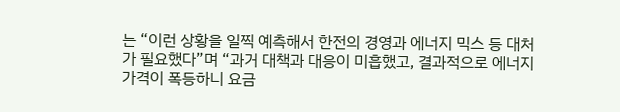는 “이런 상황을 일찍 예측해서 한전의 경영과 에너지 믹스 등 대처가 필요했다”며 “과거 대책과 대응이 미흡했고, 결과적으로 에너지 가격이 폭등하니 요금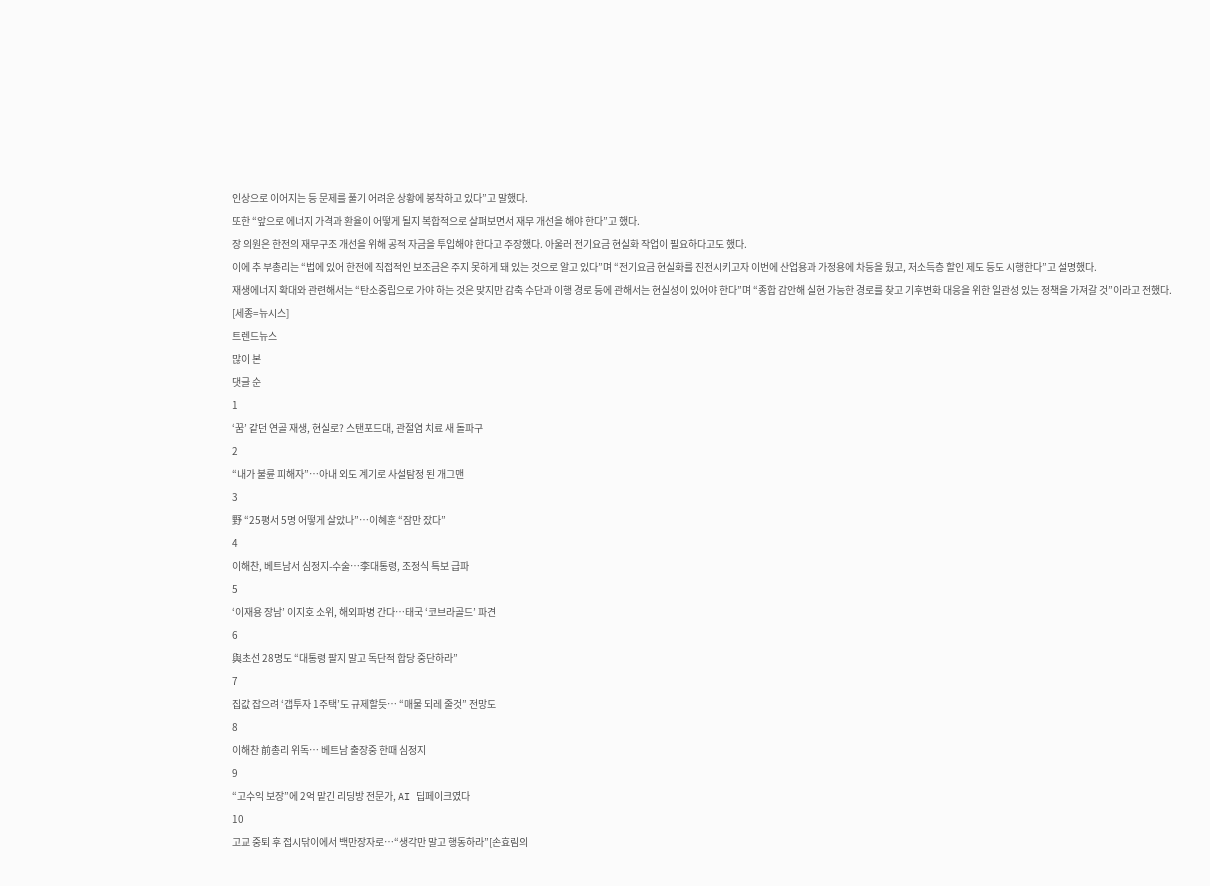인상으로 이어지는 등 문제를 풀기 어려운 상황에 봉착하고 있다”고 말했다.
또한 “앞으로 에너지 가격과 환율이 어떻게 될지 복합적으로 살펴보면서 재무 개선을 해야 한다”고 했다.
장 의원은 한전의 재무구조 개선을 위해 공적 자금을 투입해야 한다고 주장했다. 아울러 전기요금 현실화 작업이 필요하다고도 했다.
이에 추 부총리는 “법에 있어 한전에 직접적인 보조금은 주지 못하게 돼 있는 것으로 알고 있다”며 “전기요금 현실화를 진전시키고자 이번에 산업용과 가정용에 차등을 뒀고, 저소득층 할인 제도 등도 시행한다”고 설명했다.
재생에너지 확대와 관련해서는 “탄소중립으로 가야 하는 것은 맞지만 감축 수단과 이행 경로 등에 관해서는 현실성이 있어야 한다”며 “종합 감안해 실현 가능한 경로를 찾고 기후변화 대응을 위한 일관성 있는 정책을 가져갈 것”이라고 전했다.
[세종=뉴시스]
트렌드뉴스
많이 본
댓글 순
1
‘꿈’ 같던 연골 재생, 현실로? 스탠포드대, 관절염 치료 새 돌파구
2
“내가 불륜 피해자”…아내 외도 계기로 사설탐정 된 개그맨
3
野 “25평서 5명 어떻게 살았나”…이혜훈 “잠만 잤다”
4
이해찬, 베트남서 심정지-수술…李대통령, 조정식 특보 급파
5
‘이재용 장남’ 이지호 소위, 해외파병 간다…태국 ‘코브라골드’ 파견
6
與초선 28명도 “대통령 팔지 말고 독단적 합당 중단하라”
7
집값 잡으려 ‘갭투자 1주택’도 규제할듯… “매물 되레 줄것” 전망도
8
이해찬 前총리 위독… 베트남 출장중 한때 심정지
9
“고수익 보장”에 2억 맡긴 리딩방 전문가, AI 딥페이크였다
10
고교 중퇴 후 접시닦이에서 백만장자로…“생각만 말고 행동하라”[손효림의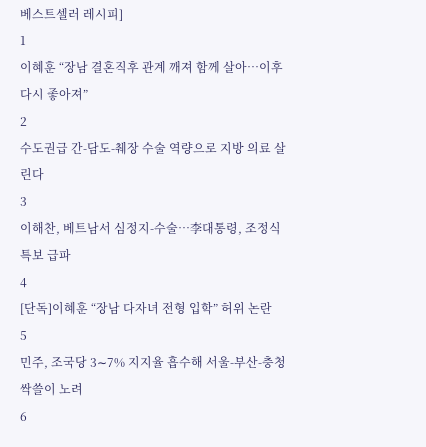베스트셀러 레시피]
1
이혜훈 “장남 결혼직후 관계 깨져 함께 살아…이후 다시 좋아져”
2
수도권급 간-담도-췌장 수술 역량으로 지방 의료 살린다
3
이해찬, 베트남서 심정지-수술…李대통령, 조정식 특보 급파
4
[단독]이혜훈 “장남 다자녀 전형 입학” 허위 논란
5
민주, 조국당 3∼7% 지지율 흡수해 서울-부산-충청 싹쓸이 노려
6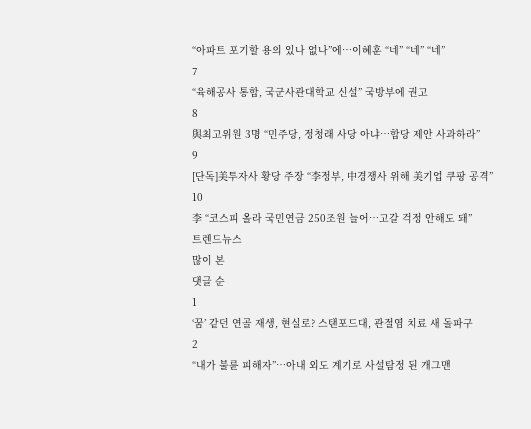“아파트 포기할 용의 있나 없나”에…이혜훈 “네” “네” “네”
7
“육해공사 통합, 국군사관대학교 신설” 국방부에 권고
8
與최고위원 3명 “민주당, 정청래 사당 아냐…합당 제안 사과하라”
9
[단독]美투자사 황당 주장 “李정부, 中경쟁사 위해 美기업 쿠팡 공격”
10
李 “코스피 올라 국민연금 250조원 늘어…고갈 걱정 안해도 돼”
트렌드뉴스
많이 본
댓글 순
1
‘꿈’ 같던 연골 재생, 현실로? 스탠포드대, 관절염 치료 새 돌파구
2
“내가 불륜 피해자”…아내 외도 계기로 사설탐정 된 개그맨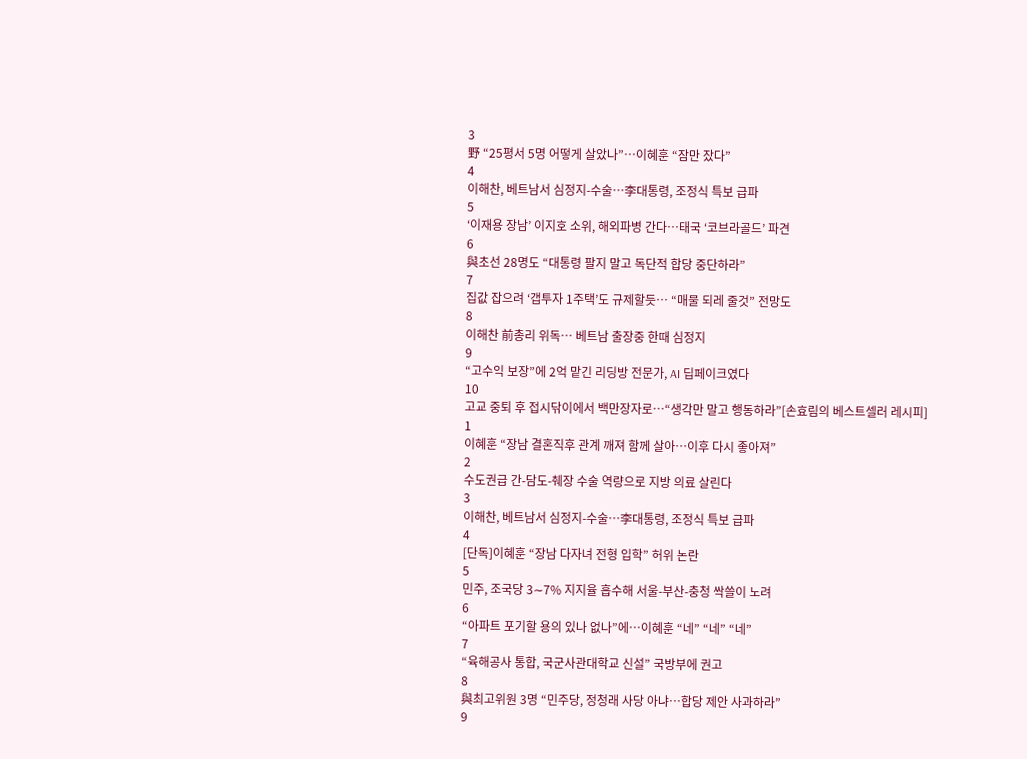3
野 “25평서 5명 어떻게 살았나”…이혜훈 “잠만 잤다”
4
이해찬, 베트남서 심정지-수술…李대통령, 조정식 특보 급파
5
‘이재용 장남’ 이지호 소위, 해외파병 간다…태국 ‘코브라골드’ 파견
6
與초선 28명도 “대통령 팔지 말고 독단적 합당 중단하라”
7
집값 잡으려 ‘갭투자 1주택’도 규제할듯… “매물 되레 줄것” 전망도
8
이해찬 前총리 위독… 베트남 출장중 한때 심정지
9
“고수익 보장”에 2억 맡긴 리딩방 전문가, AI 딥페이크였다
10
고교 중퇴 후 접시닦이에서 백만장자로…“생각만 말고 행동하라”[손효림의 베스트셀러 레시피]
1
이혜훈 “장남 결혼직후 관계 깨져 함께 살아…이후 다시 좋아져”
2
수도권급 간-담도-췌장 수술 역량으로 지방 의료 살린다
3
이해찬, 베트남서 심정지-수술…李대통령, 조정식 특보 급파
4
[단독]이혜훈 “장남 다자녀 전형 입학” 허위 논란
5
민주, 조국당 3∼7% 지지율 흡수해 서울-부산-충청 싹쓸이 노려
6
“아파트 포기할 용의 있나 없나”에…이혜훈 “네” “네” “네”
7
“육해공사 통합, 국군사관대학교 신설” 국방부에 권고
8
與최고위원 3명 “민주당, 정청래 사당 아냐…합당 제안 사과하라”
9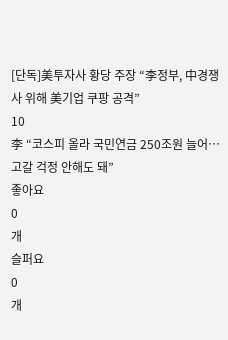[단독]美투자사 황당 주장 “李정부, 中경쟁사 위해 美기업 쿠팡 공격”
10
李 “코스피 올라 국민연금 250조원 늘어…고갈 걱정 안해도 돼”
좋아요
0
개
슬퍼요
0
개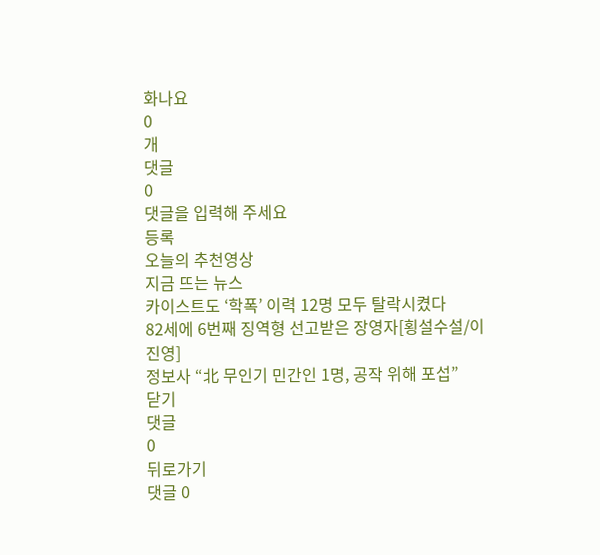화나요
0
개
댓글
0
댓글을 입력해 주세요
등록
오늘의 추천영상
지금 뜨는 뉴스
카이스트도 ‘학폭’ 이력 12명 모두 탈락시켰다
82세에 6번째 징역형 선고받은 장영자[횡설수설/이진영]
정보사 “北 무인기 민간인 1명, 공작 위해 포섭”
닫기
댓글
0
뒤로가기
댓글 0